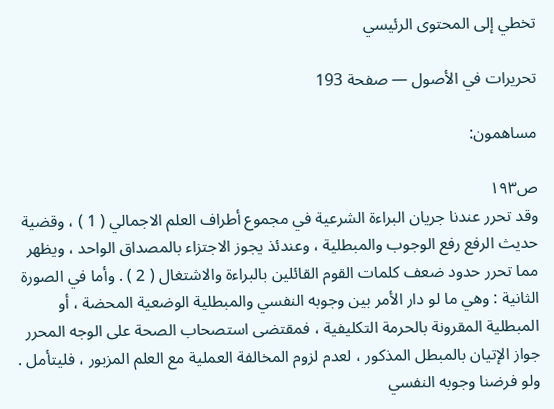تخطي إلى المحتوى الرئيسي

تحريرات في الأصول — صفحة 193

مساهمون:

ص١٩٣
وقد تحرر عندنا جريان البراءة الشرعية في مجموع أطراف العلم الاجمالي ( 1 ) ، وقضية حديث الرفع رفع الوجوب والمبطلية ، وعندئذ يجوز الاجتزاء بالمصداق الواحد ، ويظهر مما تحرر حدود ضعف كلمات القوم القائلين بالبراءة والاشتغال ( 2 ) . وأما في الصورة الثانية : وهي ما لو دار الأمر بين وجوبه النفسي والمبطلية الوضعية المحضة ، أو المبطلية المقرونة بالحرمة التكليفية ، فمقتضى استصحاب الصحة على الوجه المحرر جواز الإتيان بالمبطل المذكور ، لعدم لزوم المخالفة العملية مع العلم المزبور ، فليتأمل . ولو فرضنا وجوبه النفسي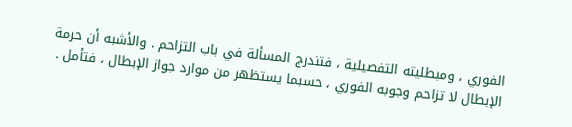الفوري ، ومبطليته التفصيلية ، فتندرج المسألة في باب التزاحم . والأشبه أن حرمة الإبطال لا تزاحم وجوبه الفوري ، حسبما يستظهر من موارد جواز الإبطال ، فتأمل .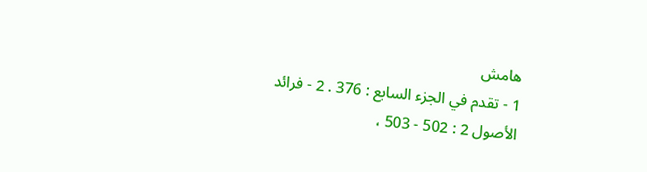هامش
1 - تقدم في الجزء السابع : 376 . 2 - فرائد الأصول 2 : 502 - 503 ،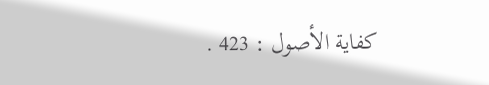كفاية الأصول : 423 .